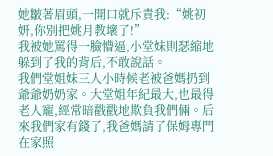她皺著眉頭,一開口就斥責我:“姚初妍,你別把姚月教壞了!”
我被她罵得一臉懵逼,小堂妹則瑟縮地躲到了我的背后,不敢說話。
我們堂姐妹三人小時候老被爸媽扔到爺爺奶奶家。大堂姐年紀最大,也最得老人寵,經常暗戳戳地欺負我們倆。后來我們家有錢了,我爸媽請了保姆專門在家照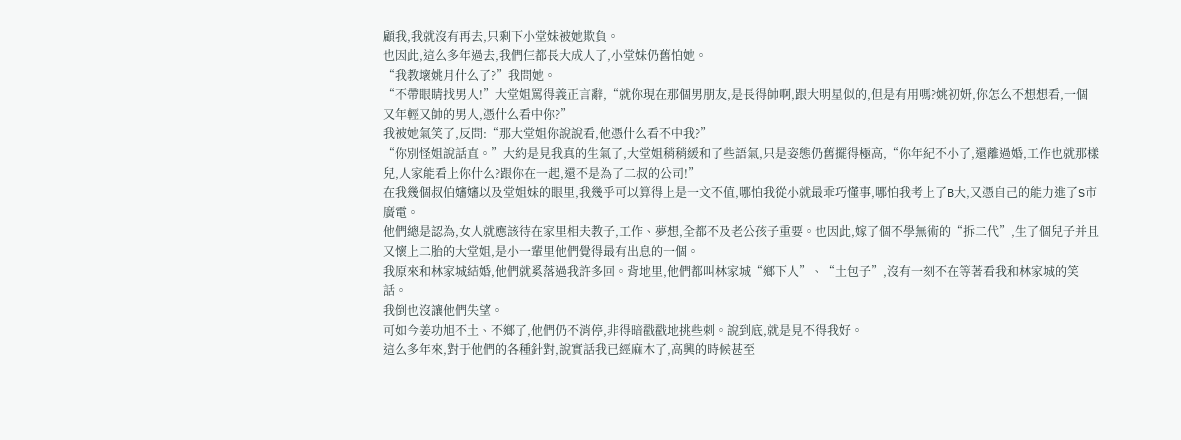顧我,我就沒有再去,只剩下小堂妹被她欺負。
也因此,這么多年過去,我們仨都長大成人了,小堂妹仍舊怕她。
“我教壞姚月什么了?”我問她。
“不帶眼睛找男人!”大堂姐罵得義正言辭,“就你現在那個男朋友,是長得帥啊,跟大明星似的,但是有用嗎?姚初妍,你怎么不想想看,一個又年輕又帥的男人,憑什么看中你?”
我被她氣笑了,反問:“那大堂姐你說說看,他憑什么看不中我?”
“你別怪姐說話直。”大約是見我真的生氣了,大堂姐稍稍緩和了些語氣,只是姿態仍舊擺得極高,“你年紀不小了,還離過婚,工作也就那樣兒,人家能看上你什么?跟你在一起,還不是為了二叔的公司!”
在我幾個叔伯嬸嬸以及堂姐妹的眼里,我幾乎可以算得上是一文不值,哪怕我從小就最乖巧懂事,哪怕我考上了B大,又憑自己的能力進了S市廣電。
他們總是認為,女人就應該待在家里相夫教子,工作、夢想,全都不及老公孩子重要。也因此,嫁了個不學無術的“拆二代”,生了個兒子并且又懷上二胎的大堂姐,是小一輩里他們覺得最有出息的一個。
我原來和林家城結婚,他們就奚落過我許多回。背地里,他們都叫林家城“鄉下人”、“土包子”,沒有一刻不在等著看我和林家城的笑話。
我倒也沒讓他們失望。
可如今姜功旭不土、不鄉了,他們仍不消停,非得暗戳戳地挑些刺。說到底,就是見不得我好。
這么多年來,對于他們的各種針對,說實話我已經麻木了,高興的時候甚至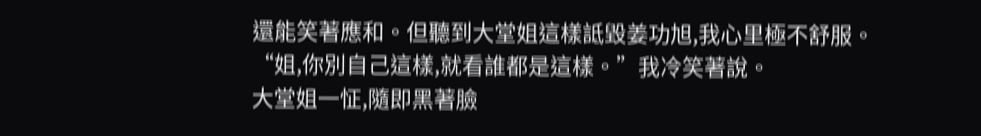還能笑著應和。但聽到大堂姐這樣詆毀姜功旭,我心里極不舒服。
“姐,你別自己這樣,就看誰都是這樣。”我冷笑著說。
大堂姐一怔,隨即黑著臉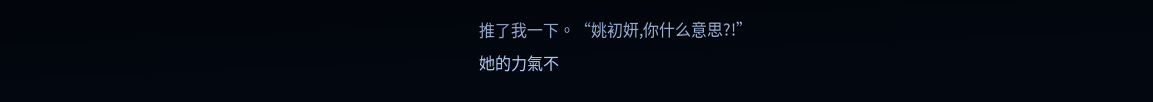推了我一下。“姚初妍,你什么意思?!”
她的力氣不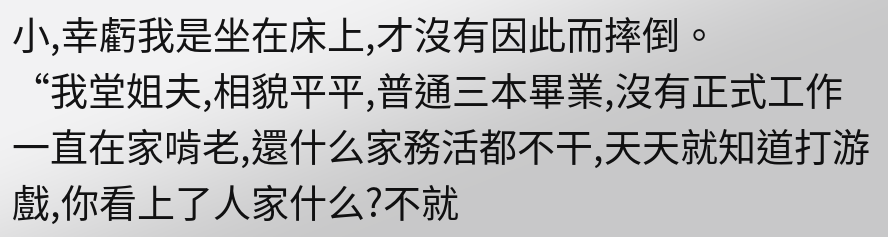小,幸虧我是坐在床上,才沒有因此而摔倒。
“我堂姐夫,相貌平平,普通三本畢業,沒有正式工作一直在家啃老,還什么家務活都不干,天天就知道打游戲,你看上了人家什么?不就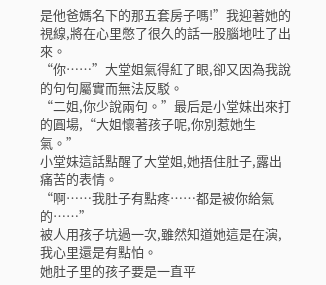是他爸媽名下的那五套房子嗎!”我迎著她的視線,將在心里憋了很久的話一股腦地吐了出來。
“你……”大堂姐氣得紅了眼,卻又因為我說的句句屬實而無法反駁。
“二姐,你少說兩句。”最后是小堂妹出來打的圓場,“大姐懷著孩子呢,你別惹她生氣。”
小堂妹這話點醒了大堂姐,她捂住肚子,露出痛苦的表情。
“啊……我肚子有點疼……都是被你給氣的……”
被人用孩子坑過一次,雖然知道她這是在演,我心里還是有點怕。
她肚子里的孩子要是一直平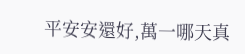平安安還好,萬一哪天真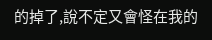的掉了,說不定又會怪在我的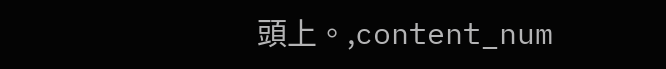頭上。,content_num